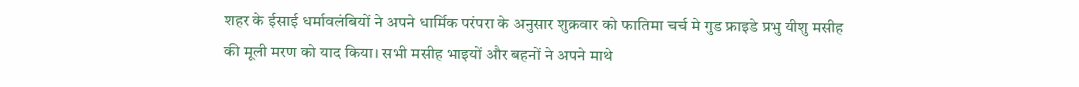शहर के ईसाई धर्मावलंबियों ने अपने धार्मिक परंपरा के अनुसार शुक्रवार को फातिमा चर्च मे गुड फ्राइडे प्रभु यीशु मसीह की मूली मरण को याद किया। सभी मसीह भाइयों और बहनों ने अपने माथे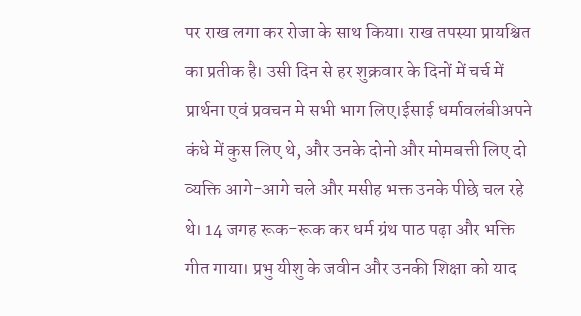पर राख लगा कर रोजा के साथ किया। राख तपस्या प्रायश्चित का प्रतीक है। उसी दिन से हर शुक्रवार के दिनों में चर्च में प्रार्थना एवं प्रवचन मे सभी भाग लिए।ईसाई धर्मावलंबीअपने कंधे में कुस लिए थे, और उनके दोनो और मोमबत्ती लिए दो व्यक्ति आगे-आगे चले और मसीह भक्त उनके पीछे चल रहे थे। 14 जगह रूक-रूक कर धर्म ग्रंथ पाठ पढ़ा और भक्ति गीत गाया। प्रभु यीशु के जवीन और उनकी शिक्षा को याद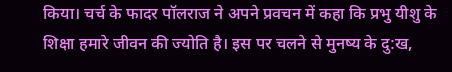किया। चर्च के फादर पॉलराज ने अपने प्रवचन में कहा कि प्रभु यीशु के शिक्षा हमारे जीवन की ज्योति है। इस पर चलने से मुनष्य के दु:ख,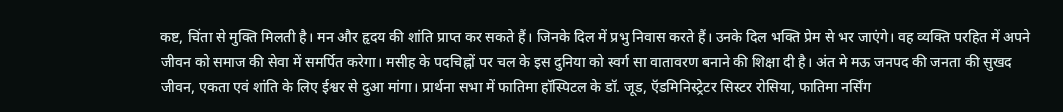कष्ट, चिंता से मुक्ति मिलती है। मन और हृदय की शांति प्राप्त कर सकते हैं। जिनके दिल में प्रभु निवास करते हैं। उनके दिल भक्ति प्रेम से भर जाएंगे। वह व्यक्ति परहित में अपने जीवन को समाज की सेवा में समर्पित करेगा। मसीह के पदचिह्नों पर चल के इस दुनिया को स्वर्ग सा वातावरण बनाने की शिक्षा दी है। अंत मे मऊ जनपद की जनता की सुखद जीवन, एकता एवं शांति के लिए ईश्वर से दुआ मांगा। प्रार्थना सभा में फातिमा हॉस्पिटल के डॉ. जूड, ऍडमिनिस्ट्रेटर सिस्टर रोसिया, फातिमा नर्सिंग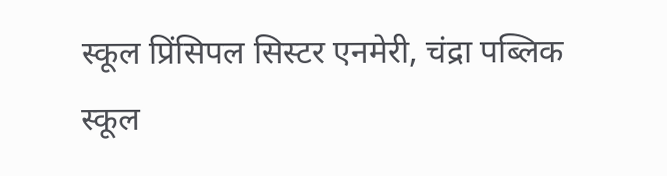स्कूल प्रिंसिपल सिस्टर एनमेरी, चंद्रा पब्लिक स्कूल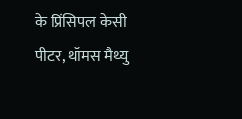के प्रिंसिपल केसी पीटर, थॉमस मैथ्यु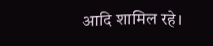आदि शामिल रहे।